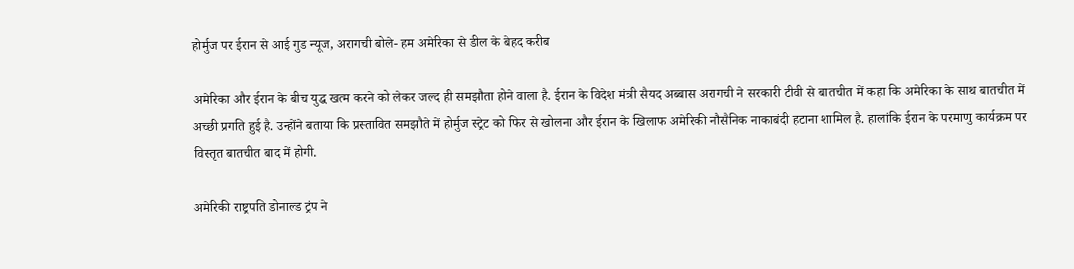होर्मुज पर ईरान से आई गुड न्यूज, अरागची बोले- हम अमेरिका से डील के बेहद करीब

अमेरिका और ईरान के बीच युद्ध खत्म करने को लेकर जल्द ही समझौता होने वाला है. ईरान के विदेश मंत्री सैयद अब्बास अरागची ने सरकारी टीवी से बातचीत में कहा कि अमेरिका के साथ बातचीत में अच्छी प्रगति हुई है. उन्होंने बताया कि प्रस्तावित समझौते में होर्मुज स्ट्रेट को फिर से खोलना और ईरान के खिलाफ अमेरिकी नौसैनिक नाकाबंदी हटाना शामिल है. हालांकि ईरान के परमाणु कार्यक्रम पर विस्तृत बातचीत बाद में होगी.

अमेरिकी राष्ट्रपति डोनाल्ड ट्रंप ने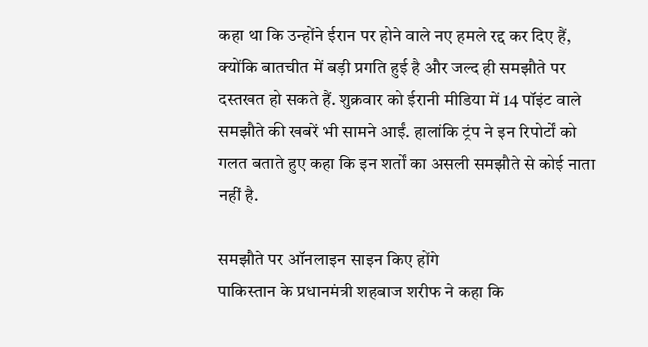कहा था कि उन्होंने ईरान पर होने वाले नए हमले रद्द कर दिए हैं, क्योंकि बातचीत में बड़ी प्रगति हुई है और जल्द ही समझौते पर दस्तखत हो सकते हैं. शुक्रवार को ईरानी मीडिया में 14 पॉइंट वाले समझौते की खबरें भी सामने आईं. हालांकि ट्रंप ने इन रिपोर्टों को गलत बताते हुए कहा कि इन शर्तों का असली समझौते से कोई नाता नहीं है.

समझौते पर ऑनलाइन साइन किए होंगे
पाकिस्तान के प्रधानमंत्री शहबाज शरीफ ने कहा कि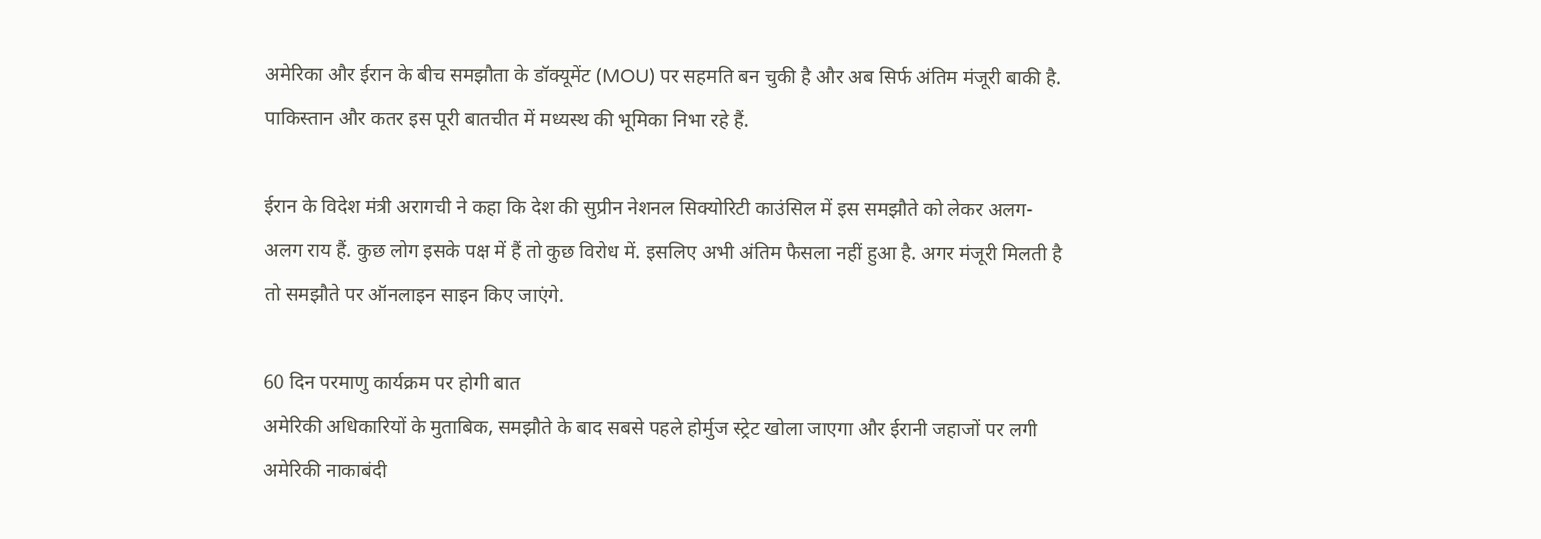अमेरिका और ईरान के बीच समझौता के डॉक्यूमेंट (MOU) पर सहमति बन चुकी है और अब सिर्फ अंतिम मंजूरी बाकी है. पाकिस्तान और कतर इस पूरी बातचीत में मध्यस्थ की भूमिका निभा रहे हैं.

ईरान के विदेश मंत्री अरागची ने कहा कि देश की सुप्रीन नेशनल सिक्योरिटी काउंसिल में इस समझौते को लेकर अलग-अलग राय हैं. कुछ लोग इसके पक्ष में हैं तो कुछ विरोध में. इसलिए अभी अंतिम फैसला नहीं हुआ है. अगर मंजूरी मिलती है तो समझौते पर ऑनलाइन साइन किए जाएंगे.

60 दिन परमाणु कार्यक्रम पर होगी बात
अमेरिकी अधिकारियों के मुताबिक, समझौते के बाद सबसे पहले होर्मुज स्ट्रेट खोला जाएगा और ईरानी जहाजों पर लगी अमेरिकी नाकाबंदी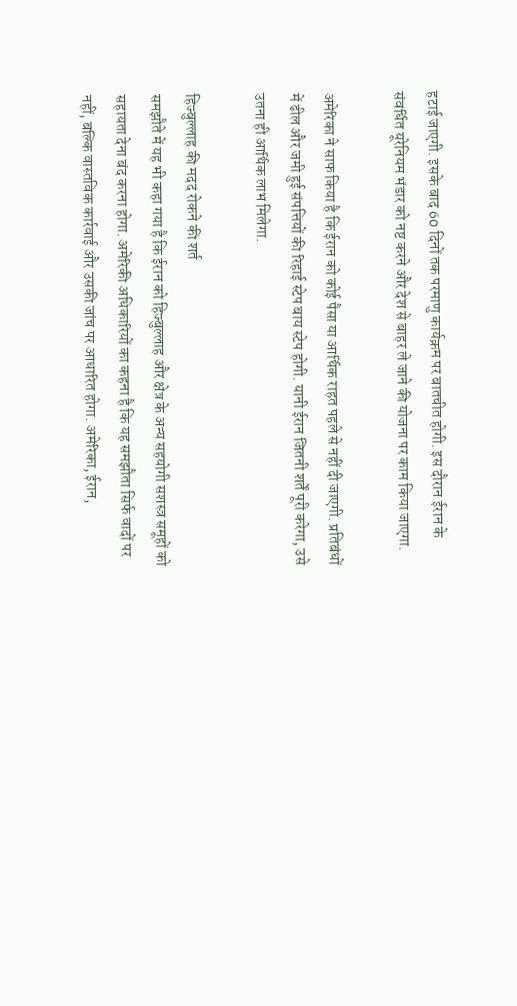हटाई जाएगी. इसके बाद 60 दिनों तक परमाणु कार्यक्रम पर बातचीत होगी. इस दौरान ईरान के संवर्धित यूरेनियम भंडार को नष्ट करने और देश से बाहर ले जाने की योजना पर काम किया जाएगा.

अमेरिका ने साफ किया है कि ईरान को कोई पैसा या आर्थिक राहत पहले से नहीं दी जाएगी. प्रतिबंधों में ढील और जमी हुई संपत्तियों की रिहाई स्टेप बाय स्टेप होगी. यानी ईरान जितनी शर्तें पूरी करेगा, उसे उतना ही आर्थिक लाभ मिलेगा.

हिज्बुल्लाह की मदद रोकने की शर्त
समझौते में यह भी कहा गया है कि ईरान को हिज्बुल्लाह और क्षेत्र के अन्य सहयोगी सशस्त्र समूहों को सहायता देना बंद करना होगा. अमेरिकी अधिकारियों का कहना है कि यह समझौता सिर्फ वादों पर नहीं, बल्कि वास्तविक कार्रवाई और उसकी जांच पर आधारित होगा. अमेरिका, ईरान,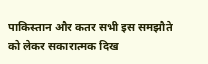पाकिस्तान और कतर सभी इस समझौते को लेकर सकारात्मक दिख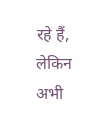रहे हैं, लेकिन अभी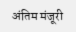अंतिम मंजूरी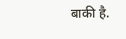बाकी है.